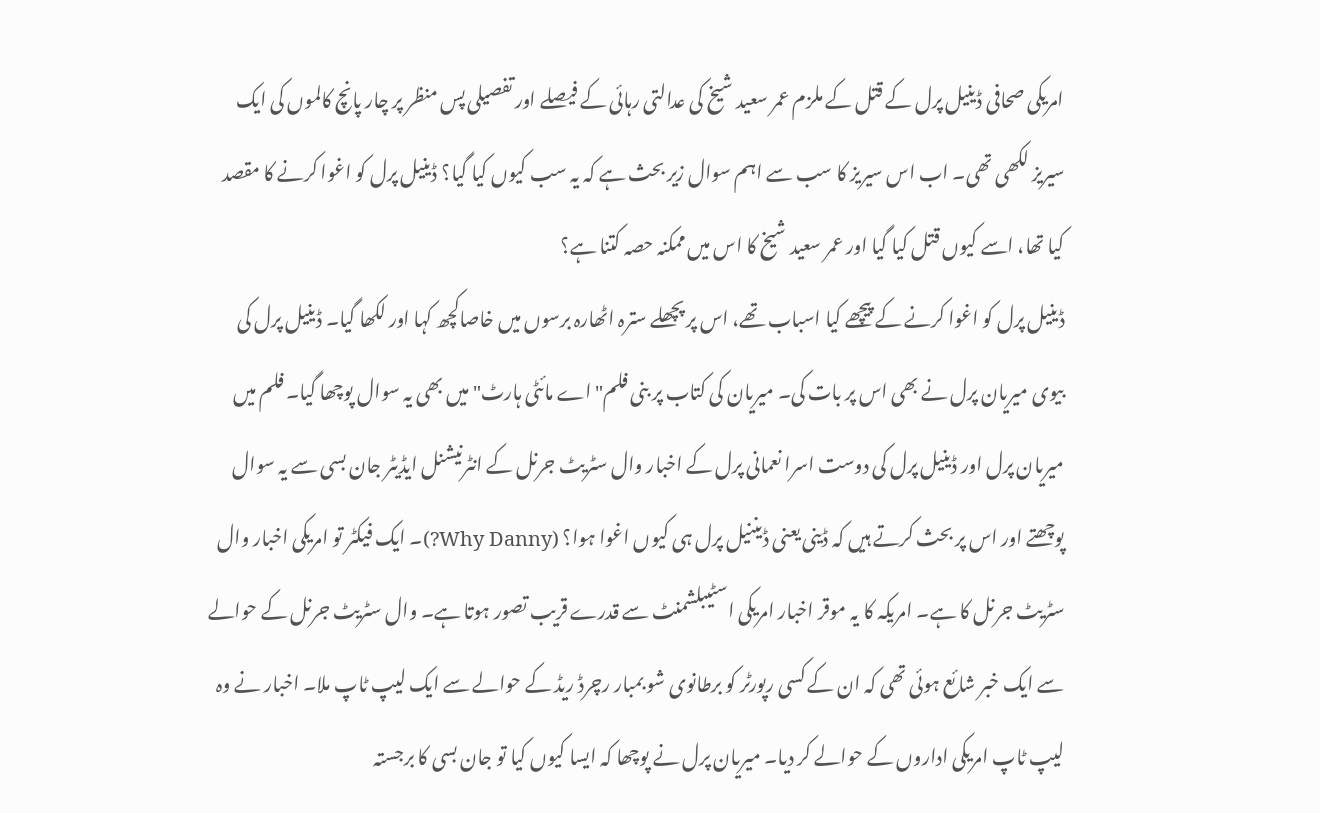امریکی صحافی ڈینیل پرل کے قتل کے ملزم عمر سعید شیخ کی عدالتی رہائی کے فیصلے اور تفصیلی پس منظر پر چار پانچ کالموں کی ایک سیریز لکھی تھی۔ اب اس سیریز کا سب سے اہم سوال زیر بحث ہے کہ یہ سب کیوں کیا گیا؟ ڈینیل پرل کو اغوا کرنے کا مقصد کیا تھا، اسے کیوں قتل کیا گیا اور عمر سعید شیخ کا اس میں ممکنہ حصہ کتنا ہے؟
ڈینیل پرل کو اغوا کرنے کے پیچھے کیا اسباب تھے، اس پر پچھلے سترہ اٹھارہ برسوں میں خاصاکچھ کہا اور لکھا گیا۔ ڈینیل پرل کی بیوی میریان پرل نے بھی اس پر بات کی۔ میریان کی کتاب پر بنی فلم" اے مائٹی ہارٹ" میں بھی یہ سوال پوچھا گیا۔ فلم میں میریان پرل اور ڈینیل پرل کی دوست اسرا نعمانی پرل کے اخبار وال سٹریٹ جرنل کے انٹرنیشنل ایڈیٹر جان بسی سے یہ سوال پوچھتے اور اس پر بحث کرتے ہیں کہ ڈینی یعنی ڈیننیل پرل ہی کیوں اغوا ہوا؟ (Why Danny?)۔ ایک فیکٹر تو امریکی اخبار وال سٹریٹ جرنل کا ہے۔ امریکہ کا یہ موقر اخبار امریکی اسٹیبلشمنٹ سے قدرے قریب تصور ہوتا ہے۔ وال سٹریٹ جرنل کے حوالے سے ایک خبر شائع ہوئی تھی کہ ان کے کسی رپورٹر کو برطانوی شو بمبار رچرڈ ریڈ کے حوالے سے ایک لیپ ٹاپ ملا۔ اخبار نے وہ لیپ ٹاپ امریکی اداروں کے حوالے کر دیا۔ میریان پرل نے پوچھا کہ ایسا کیوں کیا تو جان بسی کا برجستہ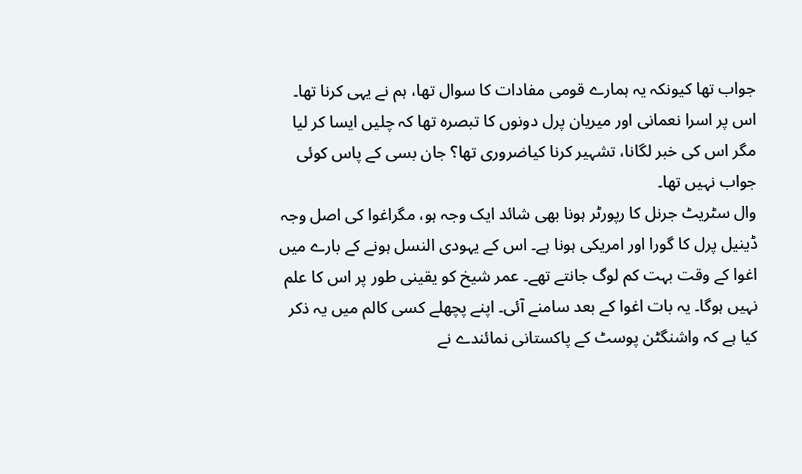جواب تھا کیونکہ یہ ہمارے قومی مفادات کا سوال تھا، ہم نے یہی کرنا تھا۔ اس پر اسرا نعمانی اور میریان پرل دونوں کا تبصرہ تھا کہ چلیں ایسا کر لیا مگر اس کی خبر لگانا، تشہیر کرنا کیاضروری تھا؟ جان بسی کے پاس کوئی جواب نہیں تھا۔
وال سٹریٹ جرنل کا رپورٹر ہونا بھی شائد ایک وجہ ہو، مگراغوا کی اصل وجہ ڈینیل پرل کا گورا اور امریکی ہونا ہے۔ اس کے یہودی النسل ہونے کے بارے میں اغوا کے وقت بہت کم لوگ جانتے تھے۔ عمر شیخ کو یقینی طور پر اس کا علم نہیں ہوگا۔ یہ بات اغوا کے بعد سامنے آئی۔ اپنے پچھلے کسی کالم میں یہ ذکر کیا ہے کہ واشنگٹن پوسٹ کے پاکستانی نمائندے نے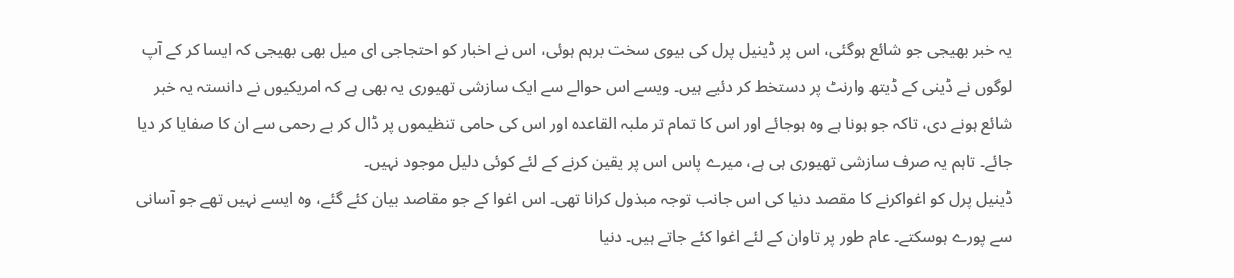یہ خبر بھیجی جو شائع ہوگئی، اس پر ڈینیل پرل کی بیوی سخت برہم ہوئی، اس نے اخبار کو احتجاجی ای میل بھی بھیجی کہ ایسا کر کے آپ لوگوں نے ڈینی کے ڈیتھ وارنٹ پر دستخط کر دئیے ہیں۔ ویسے اس حوالے سے ایک سازشی تھیوری یہ بھی ہے کہ امریکیوں نے دانستہ یہ خبر شائع ہونے دی، تاکہ جو ہونا ہے وہ ہوجائے اور اس کا تمام تر ملبہ القاعدہ اور اس کی حامی تنظیموں پر ڈال کر بے رحمی سے ان کا صفایا کر دیا جائے۔ تاہم یہ صرف سازشی تھیوری ہی ہے، میرے پاس اس پر یقین کرنے کے لئے کوئی دلیل موجود نہیں۔
ڈینیل پرل کو اغواکرنے کا مقصد دنیا کی اس جانب توجہ مبذول کرانا تھی۔ اس اغوا کے جو مقاصد بیان کئے گئے، وہ ایسے نہیں تھے جو آسانی سے پورے ہوسکتے۔ عام طور پر تاوان کے لئے اغوا کئے جاتے ہیں۔ دنیا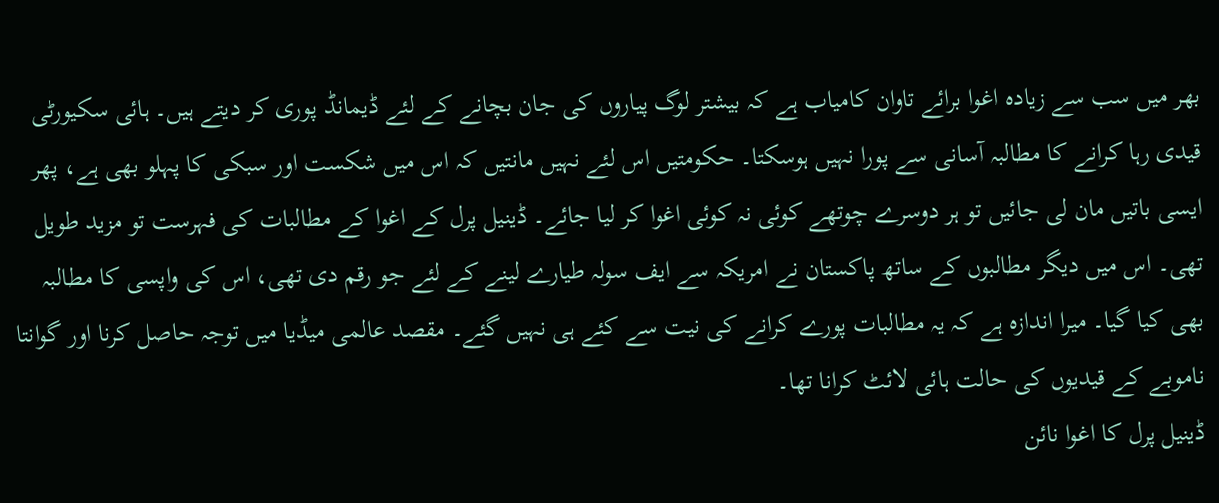بھر میں سب سے زیادہ اغوا برائے تاوان کامیاب ہے کہ بیشتر لوگ پیاروں کی جان بچانے کے لئے ڈیمانڈ پوری کر دیتے ہیں۔ ہائی سکیورٹی قیدی رہا کرانے کا مطالبہ آسانی سے پورا نہیں ہوسکتا۔ حکومتیں اس لئے نہیں مانتیں کہ اس میں شکست اور سبکی کا پہلو بھی ہے، پھر ایسی باتیں مان لی جائیں تو ہر دوسرے چوتھے کوئی نہ کوئی اغوا کر لیا جائے۔ ڈینیل پرل کے اغوا کے مطالبات کی فہرست تو مزید طویل تھی۔ اس میں دیگر مطالبوں کے ساتھ پاکستان نے امریکہ سے ایف سولہ طیارے لینے کے لئے جو رقم دی تھی، اس کی واپسی کا مطالبہ بھی کیا گیا۔ میرا اندازہ ہے کہ یہ مطالبات پورے کرانے کی نیت سے کئے ہی نہیں گئے۔ مقصد عالمی میڈیا میں توجہ حاصل کرنا اور گوانتا ناموبے کے قیدیوں کی حالت ہائی لائٹ کرانا تھا۔
ڈینیل پرل کا اغوا نائن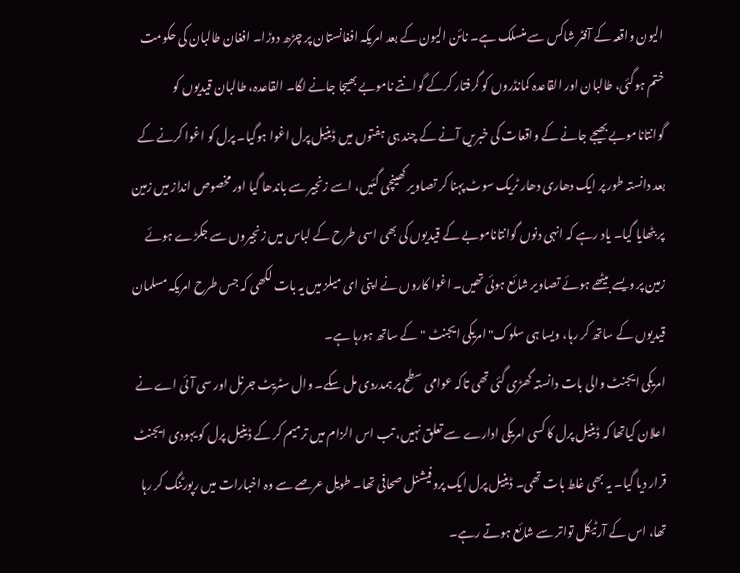الیون واقعہ کے آفٹر شاکس سے منسلک ہے۔ نائن الیون کے بعد امریکہ افغانستان پر چڑھ دوڑا۔ افغان طالبان کی حکومت ختم ہوگئی، طالبان اور القاعدہ کمانڈروں کو گرفتار کرکے گوانتے ناموبے بھیجا جانے لگا۔ القاعدہ، طالبان قیدیوں کو گوانتاناموبے بھیجے جانے کے واقعات کی خبریں آنے کے چند ہی ہفتوں میں ڈینیل پرل اغوا ہوگیا۔ پرل کو اغوا کرنے کے بعد دانستہ طور پر ایک دھاری دھار ٹریک سوٹ پہنا کر تصاویر کھینچی گئیں، اسے زنجیر سے باندھا گیا اور مخصوص انداز میں زمین پر بٹھایا گیا۔ یاد رہے کہ انہی دنوں گوانتاناموبے کے قیدیوں کی بھی اسی طرح کے لباس میں زنجیروں سے جکڑے ہوئے زمین پر ویسے بیٹھے ہوئے تصاویر شائع ہوئی تھیں۔ اغوا کاروں نے اپنی ای میلز میں یہ بات لکھی کہ جس طرح امریکہ مسلمان قیدیوں کے ساتھ کر رہا، ویسا ہی سلوک" امریکی ایجنٹ "کے ساتھ ہورہا ہے۔
امریکی ایجنٹ والی بات دانستہ گھڑی گئی تھی تاکہ عوامی سطح پر ہمدردی مل سکے۔ وال سٹریٹ جرنل اور سی آئی اے نے اعلان کیاتھا کہ ڈینیل پرل کا کسی امریکی ادارے سے تعلق نہیں، تب اس الزام میں ترمیم کر کے ڈینیل پرل کو یہودی ایجنٹ قرار دیا گیا۔ یہ بھی غلط بات تھی۔ ڈینیل پرل ایک پروفیشنل صحافی تھا۔ طویل عرصے سے وہ اخبارات میں رپورٹنگ کر رہا تھا، اس کے آرٹیکل تواتر سے شائع ہوتے رہے۔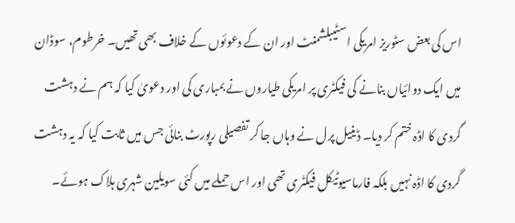اس کی بعض سٹوریز امریکی اسٹیبلشمنٹ اور ان کے دعوئوں کے خلاف بھی تھیں۔ خرطوم، سوڈان میں ایک دوائیاں بنانے کی فیکٹری پر امریکی طیاروں نے بمباری کی اور دعویٰ کیا کہ ہم نے دہشت گردی کا اڈہ ختم کر دیا۔ ڈینیل پرل نے وہاں جا کر تفصیلی رپورٹ بنائی جس میں ثابت کیا کہ یہ دہشت گردی کا اڈہ نہیں بلکہ فارماسیوٹیکل فیکٹری تھی اور اس حملے میں کئی سویلین شہری ہلاک ہوئے۔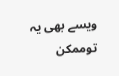ویسے بھی یہ توممکن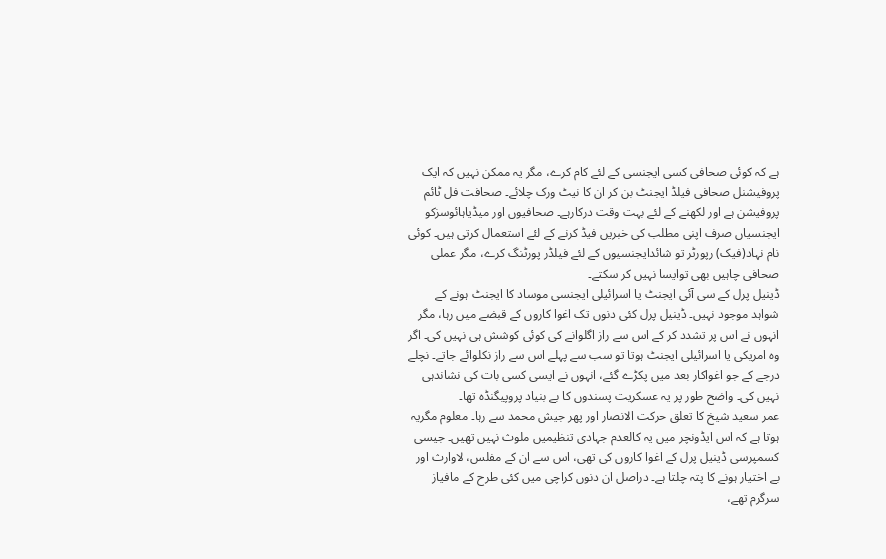ہے کہ کوئی صحافی کسی ایجنسی کے لئے کام کرے، مگر یہ ممکن نہیں کہ ایک پروفیشنل صحافی فیلڈ ایجنٹ بن کر ان کا نیٹ ورک چلائے۔ صحافت فل ٹائم پروفیشن ہے اور لکھنے کے لئے بہت وقت درکارہے۔ صحافیوں اور میڈیاہائوسزکو ایجنسیاں صرف اپنی مطلب کی خبریں فیڈ کرنے کے لئے استعمال کرتی ہیں۔ کوئی نام نہاد(فیک) رپورٹر تو شائدایجنسیوں کے لئے فیلڈر پورٹنگ کرے، مگر عملی صحافی چاہیں بھی توایسا نہیں کر سکتے۔
ڈینیل پرل کے سی آئی ایجنٹ یا اسرائیلی ایجنسی موساد کا ایجنٹ ہونے کے شواہد موجود نہیں۔ ڈینیل پرل کئی دنوں تک اغوا کاروں کے قبضے میں رہا، مگر انہوں نے اس پر تشدد کر کے اس سے راز اگلوانے کی کوئی کوشش ہی نہیں کی۔ اگر وہ امریکی یا اسرائیلی ایجنٹ ہوتا تو سب سے پہلے اس سے راز نکلوائے جاتے۔ نچلے درجے کے جو اغواکار بعد میں پکڑے گئے، انہوں نے ایسی کسی بات کی نشاندہی نہیں کی۔ واضح طور پر یہ عسکریت پسندوں کا بے بنیاد پروپیگنڈہ تھا۔
عمر سعید شیخ کا تعلق حرکت الانصار اور پھر جیش محمد سے رہا۔ معلوم مگریہ ہوتا ہے کہ اس ایڈونچر میں یہ کالعدم جہادی تنظیمیں ملوث نہیں تھیں۔ جیسی کسمپرسی ڈینیل پرل کے اغوا کاروں کی تھی، اس سے ان کے مفلس، لاوارث اور بے اختیار ہونے کا پتہ چلتا ہے۔ دراصل ان دنوں کراچی میں کئی طرح کے مافیاز سرگرم تھے،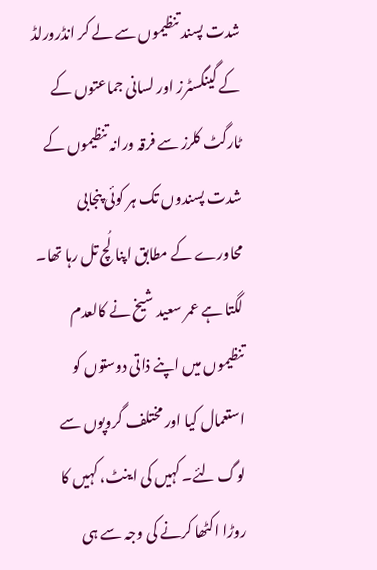شدت پسند تنظیموں سے لے کر انڈرورلڈ کے گینگسٹرز اور لسانی جماعتوں کے ٹارگٹ کلرز سے فرقہ ورانہ تنظیموں کے شدت پسندوں تک ہر کوئی پنجابی محاورے کے مطابق اپنا لُچ تل رہا تھا۔ لگتا ہے عمر سعید شیخ نے کالعدم تنظیموں میں اپنے ذاتی دوستوں کو استعمال کیا اور مختلف گروپوں سے لوگ لئے۔ کہیں کی اینٹ، کہیں کا روڑا اکٹھا کرنے کی وجہ سے ہی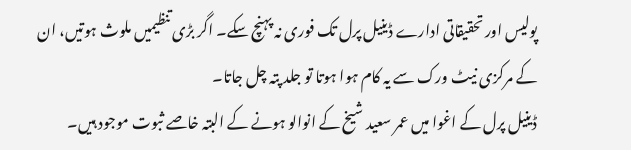پولیس اور تحقیقاتی ادارے ڈینیل پرل تک فوری نہ پہنچ سکے۔ اگر بڑی تنظیمیں ملوث ہوتیں، ان کے مرکزی نیٹ ورک سے یہ کام ہوا ہوتا تو جلد پتہ چل جاتا۔
ڈینیل پرل کے اغوا میں عمر سعید شیخ کے انوالو ہونے کے البتہ خاصے ثبوت موجود ہیں۔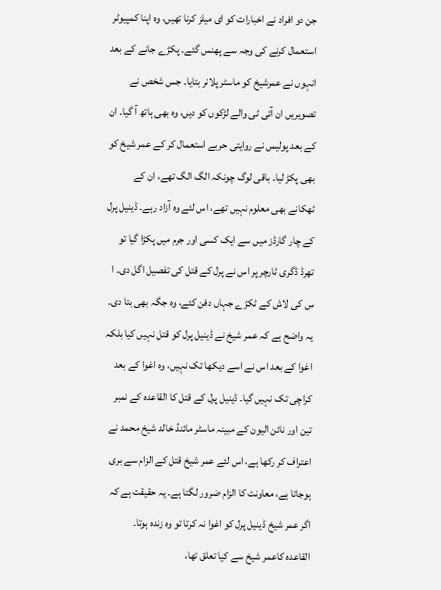جن دو افراد نے اخبارات کو ای میلز کرنا تھیں، وہ اپنا کمپیوٹر استعمال کرنے کی وجہ سے پھنس گئے۔ پکڑے جانے کے بعد انہوں نے عمرشیخ کو ماسٹر پلانر بتایا۔ جس شخص نے تصویریں ان آئی ٹی والے لڑکوں کو دیں، وہ بھی ہاتھ آ گیا۔ ان کے بعد پولیس نے روایتی حربے استعمال کر کے عمر شیخ کو بھی پکڑ لیا۔ باقی لوگ چونکہ الگ الگ تھے، ان کے ٹھکانے بھی معلوم نہیں تھے، اس لئے وہ آزاد رہے۔ ڈینیل پرل کے چار گارڈز میں سے ایک کسی اور جرم میں پکڑا گیا تو تھرڈ ڈگری ٹارچر پر اس نے پرل کے قتل کی تفصیل اگل دی۔ ا س کی لاش کے ٹکڑے جہاں دفن کئے، وہ جگہ بھی بتا دی۔ یہ واضح ہے کہ عمر شیخ نے ڈینیل پرل کو قتل نہیں کیا بلکہ اغوا کے بعد اس نے اسے دیکھا تک نہیں، وہ اغوا کے بعد کراچی تک نہیں گیا۔ ڈینیل پرل کے قتل کا القاعدہ کے نمبر تین اور نائن الیون کے مبینہ ماسٹر مائنڈ خالد شیخ محمد نے اعتراف کر رکھا ہے، اس لئے عمر شیخ قتل کے الزام سے بری ہوجاتا ہے، معاونت کا الزام ضرور لگتا ہے۔ یہ حقیقت ہے کہ اگر عمر شیخ ڈینیل پرل کو اغوا نہ کرتا تو وہ زندہ ہوتا۔
القاعدہ کاعمر شیخ سے کیا تعلق تھا،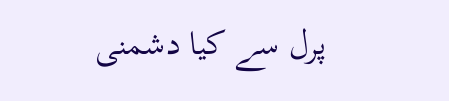پرل سے کیا دشمنی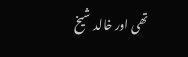تھی اور خالد شیخ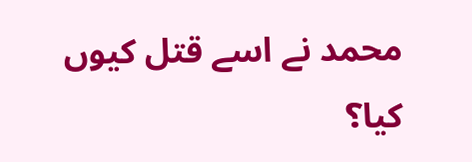محمد نے اسے قتل کیوں کیا؟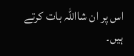اس پر ان شااللہ بات کرتے ہیں۔